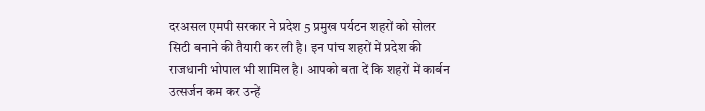दरअसल एमपी सरकार ने प्रदेश 5 प्रमुख पर्यटन शहरों को सोलर सिटी बनाने की तैयारी कर ली है। इन पांच शहरों में प्रदेश की राजधानी भोपाल भी शामिल है। आपको बता दें कि शहरों में कार्बन उत्सर्जन कम कर उन्हें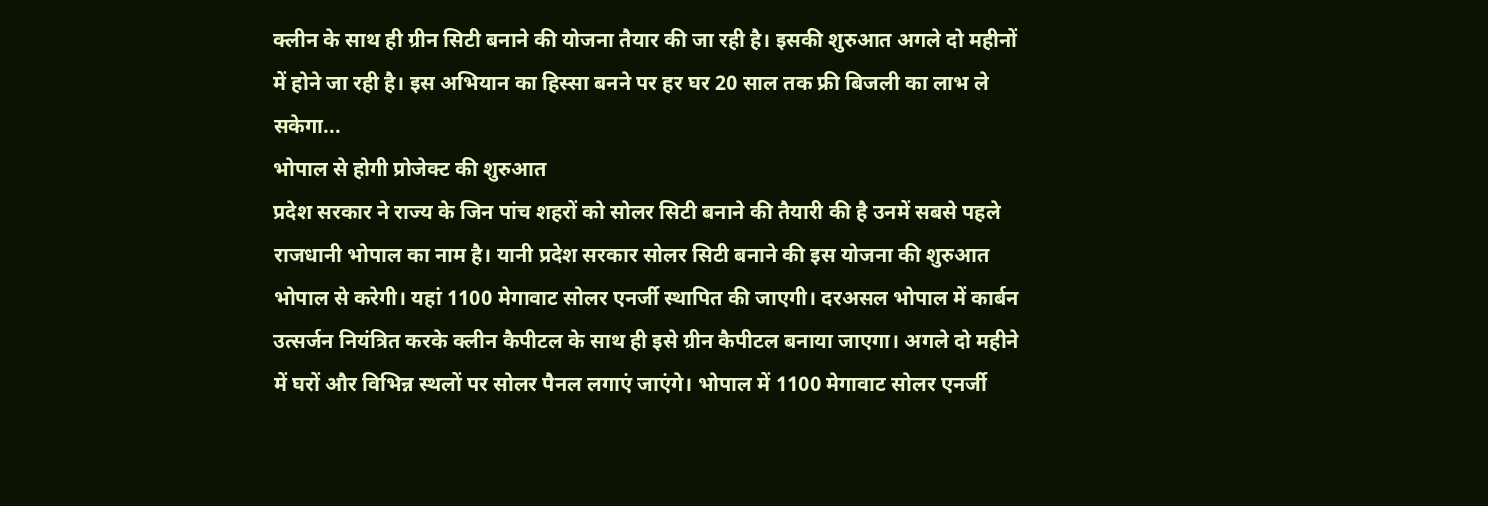क्लीन के साथ ही ग्रीन सिटी बनाने की योजना तैयार की जा रही है। इसकी शुरुआत अगले दो महीनों में होने जा रही है। इस अभियान का हिस्सा बनने पर हर घर 20 साल तक फ्री बिजली का लाभ ले सकेगा...
भोपाल से होगी प्रोजेक्ट की शुरुआत
प्रदेश सरकार ने राज्य के जिन पांच शहरों को सोलर सिटी बनाने की तैयारी की है उनमें सबसे पहले राजधानी भोपाल का नाम है। यानी प्रदेश सरकार सोलर सिटी बनाने की इस योजना की शुरुआत भोपाल से करेगी। यहां 1100 मेगावाट सोलर एनर्जी स्थापित की जाएगी। दरअसल भोपाल में कार्बन उत्सर्जन नियंत्रित करके क्लीन कैपीटल के साथ ही इसे ग्रीन कैपीटल बनाया जाएगा। अगले दो महीने में घरों और विभिन्न स्थलों पर सोलर पैनल लगाएं जाएंगे। भोपाल में 1100 मेगावाट सोलर एनर्जी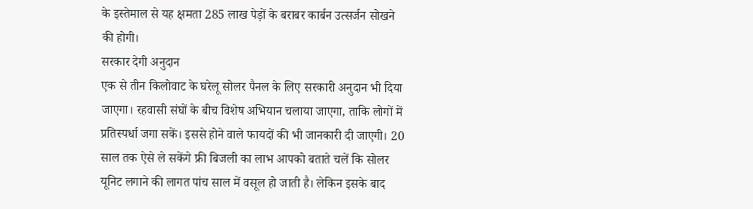के इस्तेमाल से यह क्षमता 285 लाख पेड़ों के बराबर कार्बन उत्सर्जन सोखने की होगी।
सरकार देगी अनुदान
एक से तीन किलोवाट के घरेलू सोलर पैनल के लिए सरकारी अनुदान भी दिया जाएगा। रहवासी संघों के बीच विशेष अभियान चलाया जाएगा, ताकि लोगों में प्रतिस्पर्धा जगा सकें। इससे होने वाले फायदों की भी जानकारी दी जाएगी। 20 साल तक ऐसे ले सकेंगे फ्री बिजली का लाभ आपको बताते चलें कि सोलर यूनिट लगाने की लागत पांच साल में वसूल हो जाती है। लेकिन इसके बाद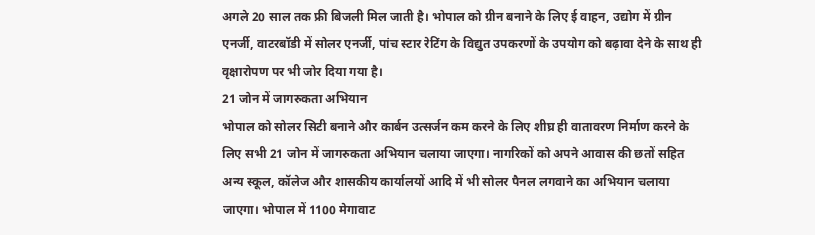अगले 20 साल तक फ्री बिजली मिल जाती है। भोपाल को ग्रीन बनाने के लिए ई वाहन, उद्योग में ग्रीन एनर्जी, वाटरबॉडी में सोलर एनर्जी, पांच स्टार रेटिंग के विद्युत उपकरणों के उपयोग को बढ़ावा देने के साथ ही वृक्षारोपण पर भी जोर दिया गया है।
21 जोन में जागरुकता अभियान
भोपाल को सोलर सिटी बनाने और कार्बन उत्सर्जन कम करने के लिए शीघ्र ही वातावरण निर्माण करने के लिए सभी 21 जोन में जागरुकता अभियान चलाया जाएगा। नागरिकों को अपने आवास की छतों सहित अन्य स्कूल, कॉलेज और शासकीय कार्यालयों आदि में भी सोलर पैनल लगवाने का अभियान चलाया जाएगा। भोपाल में 1100 मेगावाट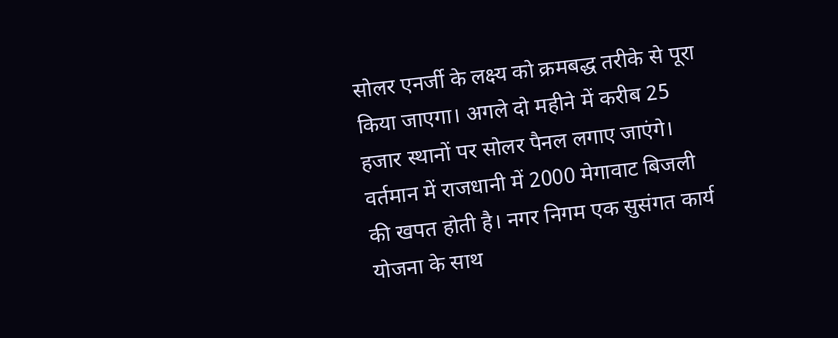सोलर एनर्जी के लक्ष्य को क्रमबद्ध तरीके से पूरा किया जाएगा। अगले दो महीने में करीब 25 हजार स्थानों पर सोलर पैनल लगाए जाएंगे। वर्तमान में राजधानी में 2000 मेगावाट बिजली की खपत होती है। नगर निगम एक सुसंगत कार्य योजना के साथ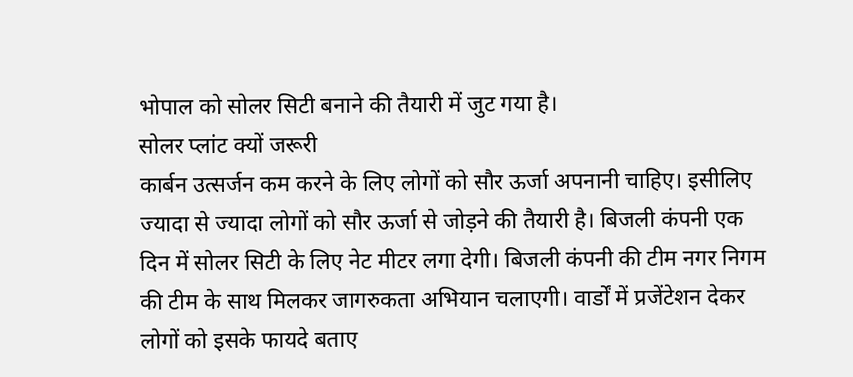भोपाल को सोलर सिटी बनाने की तैयारी में जुट गया है।
सोलर प्लांट क्यों जरूरी
कार्बन उत्सर्जन कम करने के लिए लोगों को सौर ऊर्जा अपनानी चाहिए। इसीलिए ज्यादा से ज्यादा लोगों को सौर ऊर्जा से जोड़ने की तैयारी है। बिजली कंपनी एक दिन में सोलर सिटी के लिए नेट मीटर लगा देगी। बिजली कंपनी की टीम नगर निगम की टीम के साथ मिलकर जागरुकता अभियान चलाएगी। वार्डों में प्रजेंटेशन देकर लोगों को इसके फायदे बताए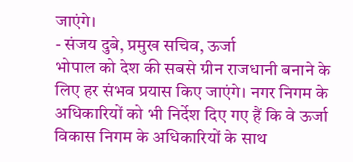जाएंगे।
- संजय दुबे, प्रमुख सचिव, ऊर्जा
भोपाल को देश की सबसे ग्रीन राजधानी बनाने के लिए हर संभव प्रयास किए जाएंगे। नगर निगम के अधिकारियों को भी निर्देश दिए गए हैं कि वे ऊर्जा विकास निगम के अधिकारियों के साथ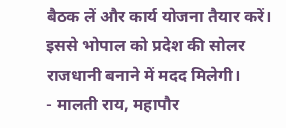बैठक लें और कार्य योजना तैयार करें। इससे भोपाल को प्रदेश की सोलर राजधानी बनाने में मदद मिलेगी।
- मालती राय, महापौर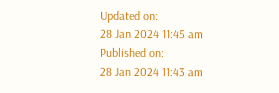Updated on:
28 Jan 2024 11:45 am
Published on:
28 Jan 2024 11:43 am